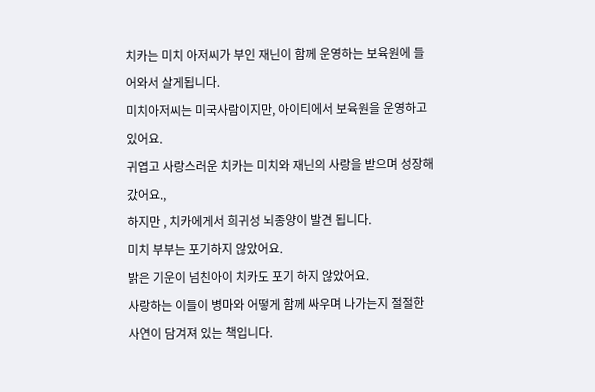치카는 미치 아저씨가 부인 재닌이 함께 운영하는 보육원에 들어와서 살게됩니다.
미치아저씨는 미국사람이지만, 아이티에서 보육원을 운영하고 있어요.
귀엽고 사랑스러운 치카는 미치와 재닌의 사랑을 받으며 성장해 갔어요.,
하지만 , 치카에게서 희귀성 뇌종양이 발견 됩니다.
미치 부부는 포기하지 않았어요.
밝은 기운이 넘친아이 치카도 포기 하지 않았어요.
사랑하는 이들이 병마와 어떻게 함께 싸우며 나가는지 절절한 사연이 담겨져 있는 책입니다.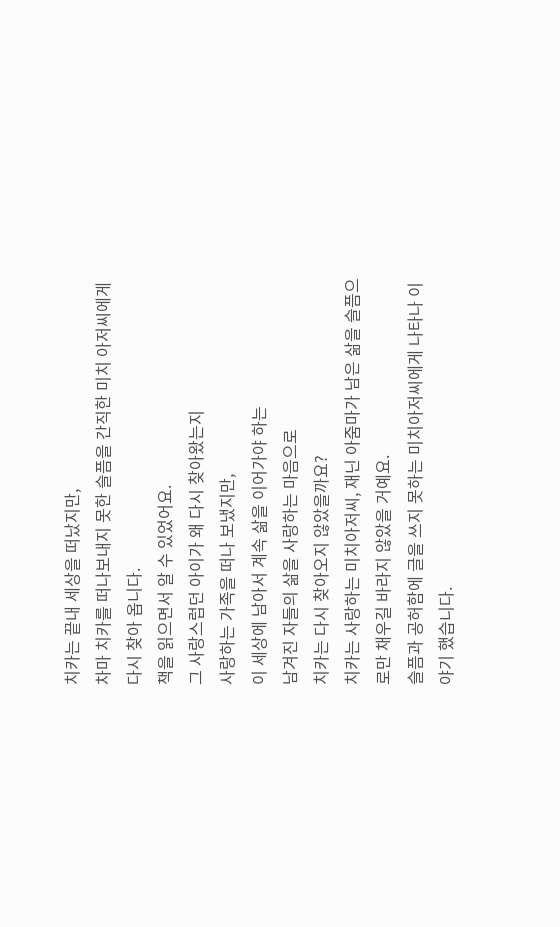치카는 끝내 세상을 떠났지만,
차마 치카를 떠나보내지 못한 슬픔을 간직한 미치 아저씨에게 다시 찾아 옵니다.
책을 읽으면서 알 수 있었어요.
그 사랑스럽던 아이가 왜 다시 찾아왔는지
사랑하는 가족을 떠나 보냈지만,
이 세상에 남아서 계속 삶을 이어가야 하는
남겨진 자들의 삶을 사랑하는 마음으로
치카는 다시 찾아오지 않았을까요?
치카는 사랑하는 미치아저씨, 재닌 아줌마가 남은 삶을 슬픔으로만 채우길 바라지 않았을 거예요.
슬픔과 공허함에 글을 쓰지 못하는 미치아저씨에게 나타나 이야기 했습니다.